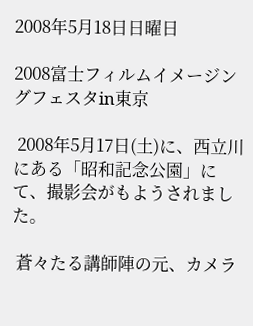2008年5月18日日曜日

2008富士フィルムイメージングフェスタin東京

 2008年5月17日(土)に、西立川にある「昭和記念公園」にて、撮影会がもようされました。

 蒼々たる講師陣の元、カメラ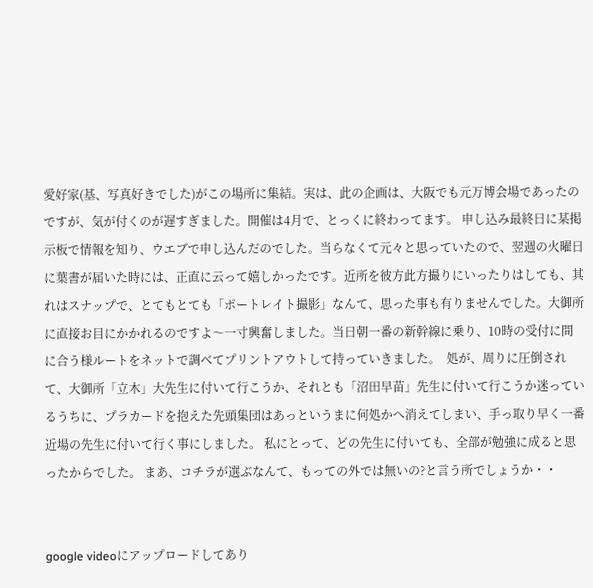愛好家(基、写真好きでした)がこの場所に集結。実は、此の企画は、大阪でも元万博会場であったのですが、気が付くのが遅すぎました。開催は4月で、とっくに終わってます。 申し込み最終日に某掲示板で情報を知り、ウエブで申し込んだのでした。当らなくて元々と思っていたので、翌週の火曜日に葉書が届いた時には、正直に云って嬉しかったです。近所を彼方此方撮りにいったりはしても、其れはスナップで、とてもとても「ポートレイト撮影」なんて、思った事も有りませんでした。大御所に直接お目にかかれるのですよ〜一寸興奮しました。当日朝一番の新幹線に乗り、10時の受付に間に合う様ルートをネットで調べてプリントアウトして持っていきました。  処が、周りに圧倒されて、大御所「立木」大先生に付いて行こうか、それとも「沼田早苗」先生に付いて行こうか迷っているうちに、プラカードを抱えた先頭集団はあっというまに何処かへ消えてしまい、手っ取り早く一番近場の先生に付いて行く事にしました。 私にとって、どの先生に付いても、全部が勉強に成ると思ったからでした。 まあ、コチラが選ぶなんて、もっての外では無いの?と言う所でしょうか・・


google videoにアップロードしてあり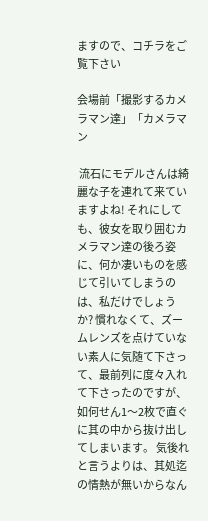ますので、コチラをご覧下さい

会場前「撮影するカメラマン達」「カメラマン

 流石にモデルさんは綺麗な子を連れて来ていますよね! それにしても、彼女を取り囲むカメラマン達の後ろ姿に、何か凄いものを感じて引いてしまうのは、私だけでしょうか? 慣れなくて、ズームレンズを点けていない素人に気随て下さって、最前列に度々入れて下さったのですが、如何せん1〜2枚で直ぐに其の中から抜け出してしまいます。 気後れと言うよりは、其処迄の情熱が無いからなん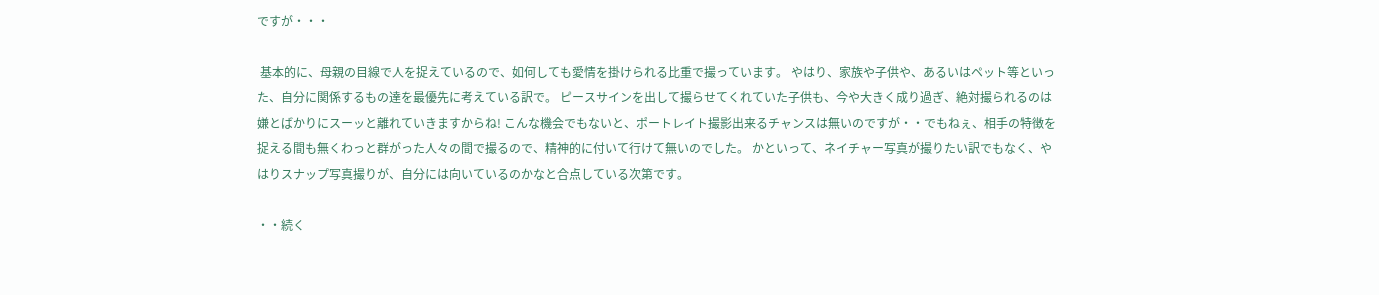ですが・・・

 基本的に、母親の目線で人を捉えているので、如何しても愛情を掛けられる比重で撮っています。 やはり、家族や子供や、あるいはペット等といった、自分に関係するもの達を最優先に考えている訳で。 ピースサインを出して撮らせてくれていた子供も、今や大きく成り過ぎ、絶対撮られるのは嫌とばかりにスーッと離れていきますからね! こんな機会でもないと、ポートレイト撮影出来るチャンスは無いのですが・・でもねぇ、相手の特徴を捉える間も無くわっと群がった人々の間で撮るので、精神的に付いて行けて無いのでした。 かといって、ネイチャー写真が撮りたい訳でもなく、やはりスナップ写真撮りが、自分には向いているのかなと合点している次第です。

・・続く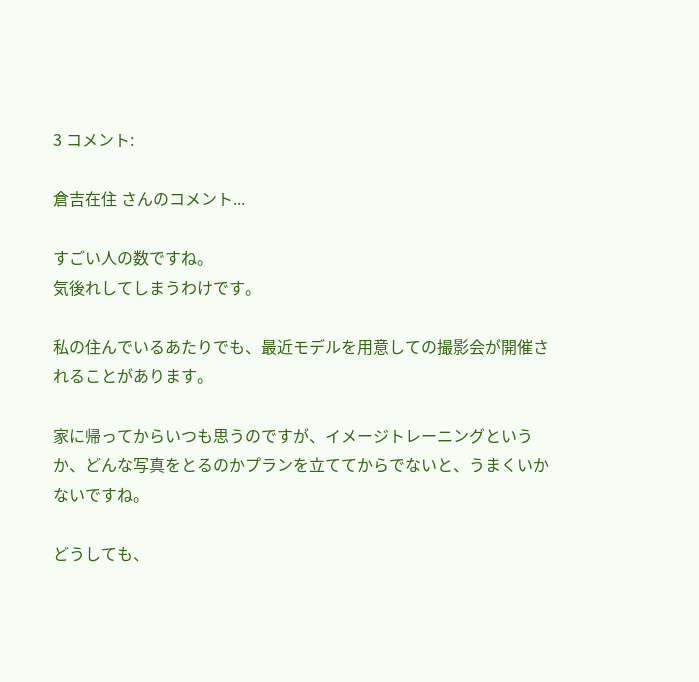3 コメント:

倉吉在住 さんのコメント...

すごい人の数ですね。
気後れしてしまうわけです。

私の住んでいるあたりでも、最近モデルを用意しての撮影会が開催されることがあります。

家に帰ってからいつも思うのですが、イメージトレーニングというか、どんな写真をとるのかプランを立ててからでないと、うまくいかないですね。

どうしても、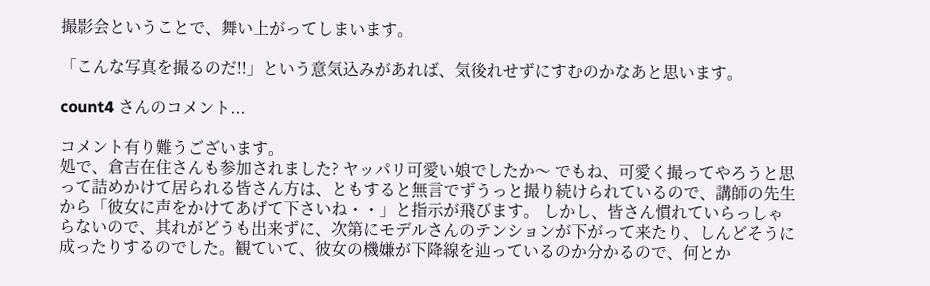撮影会ということで、舞い上がってしまいます。

「こんな写真を撮るのだ!!」という意気込みがあれば、気後れせずにすむのかなあと思います。

count4 さんのコメント...

コメント有り難うございます。
処で、倉吉在住さんも参加されました? ヤッパリ可愛い娘でしたか〜 でもね、可愛く撮ってやろうと思って詰めかけて居られる皆さん方は、ともすると無言でずうっと撮り続けられているので、講師の先生から「彼女に声をかけてあげて下さいね・・」と指示が飛びます。 しかし、皆さん慣れていらっしゃらないので、其れがどうも出来ずに、次第にモデルさんのテンションが下がって来たり、しんどそうに成ったりするのでした。観ていて、彼女の機嫌が下降線を辿っているのか分かるので、何とか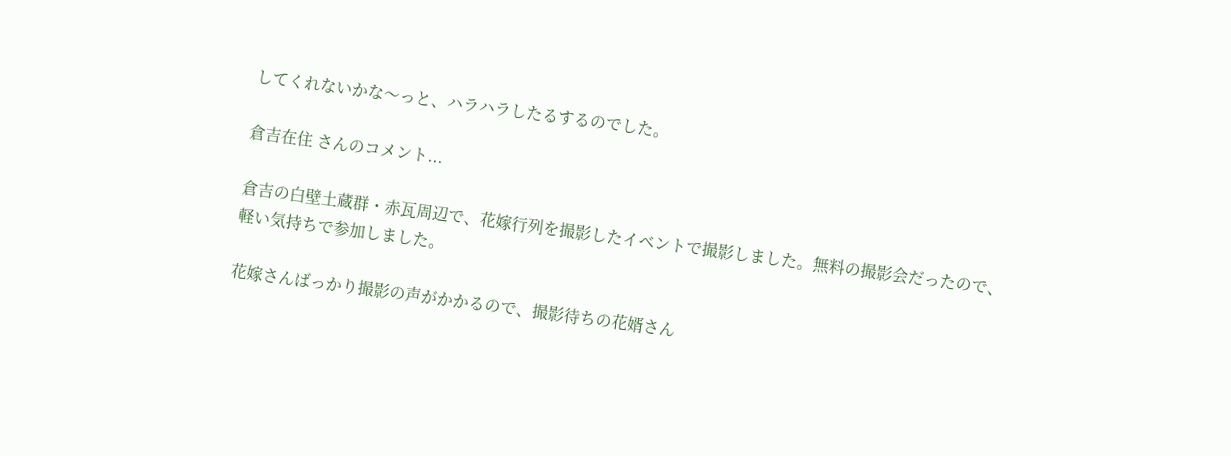してくれないかな〜っと、ハラハラしたるするのでした。

倉吉在住 さんのコメント...

倉吉の白壁土蔵群・赤瓦周辺で、花嫁行列を撮影したイベントで撮影しました。無料の撮影会だったので、軽い気持ちで参加しました。

花嫁さんばっかり撮影の声がかかるので、撮影待ちの花婿さん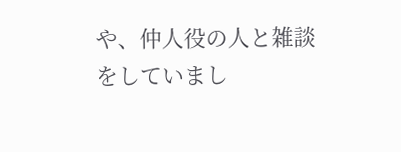や、仲人役の人と雑談をしていまし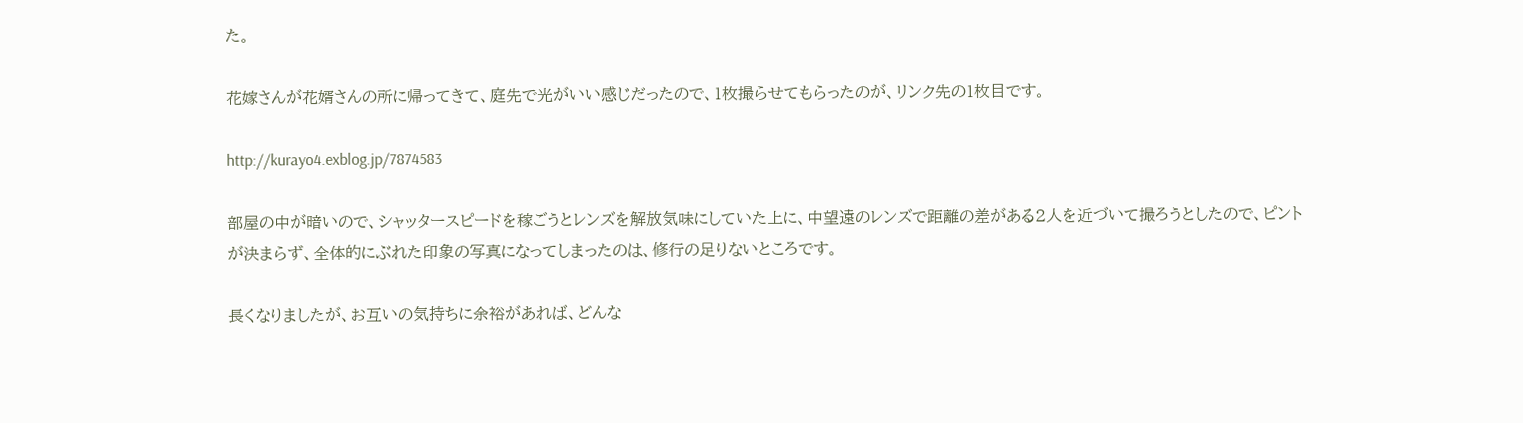た。

花嫁さんが花婿さんの所に帰ってきて、庭先で光がいい感じだったので、1枚撮らせてもらったのが、リンク先の1枚目です。

http://kurayo4.exblog.jp/7874583

部屋の中が暗いので、シャッタースピードを稼ごうとレンズを解放気味にしていた上に、中望遠のレンズで距離の差がある2人を近づいて撮ろうとしたので、ピントが決まらず、全体的にぶれた印象の写真になってしまったのは、修行の足りないところです。

長くなりましたが、お互いの気持ちに余裕があれば、どんな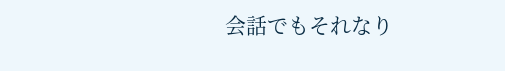会話でもそれなり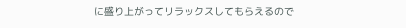に盛り上がってリラックスしてもらえるので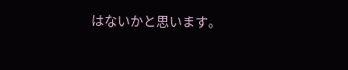はないかと思います。